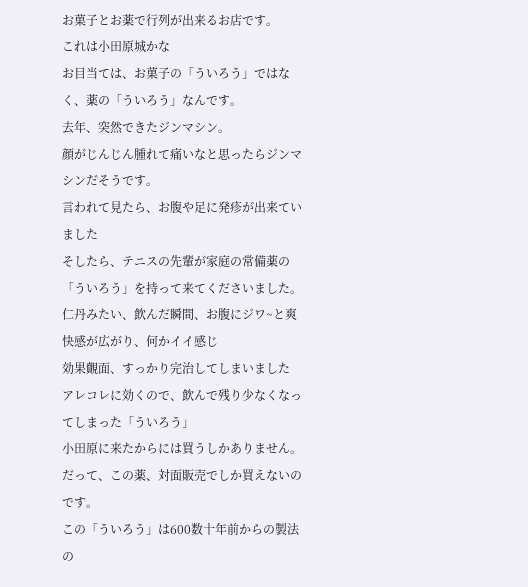お菓子とお薬で行列が出来るお店です。
これは小田原城かな
お目当ては、お菓子の「ういろう」ではなく、薬の「ういろう」なんです。
去年、突然できたジンマシン。
顔がじんじん腫れて痛いなと思ったらジンマシンだそうです。
言われて見たら、お腹や足に発疹が出来ていました
そしたら、テニスの先輩が家庭の常備薬の「ういろう」を持って来てくださいました。
仁丹みたい、飲んだ瞬間、お腹にジワ~と爽快感が広がり、何かイイ感じ
効果覿面、すっかり完治してしまいました
アレコレに効くので、飲んで残り少なくなってしまった「ういろう」
小田原に来たからには買うしかありません。
だって、この薬、対面販売でしか買えないのです。
この「ういろう」は600数十年前からの製法の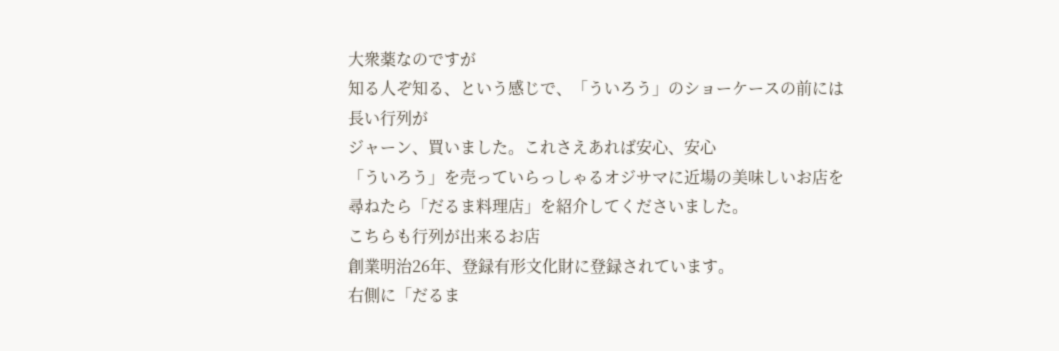大衆薬なのですが
知る人ぞ知る、という感じで、「ういろう」のショーケースの前には
長い行列が
ジャーン、買いました。これさえあれば安心、安心
「ういろう」を売っていらっしゃるオジサマに近場の美味しいお店を
尋ねたら「だるま料理店」を紹介してくださいました。
こちらも行列が出来るお店
創業明治26年、登録有形文化財に登録されています。
右側に「だるま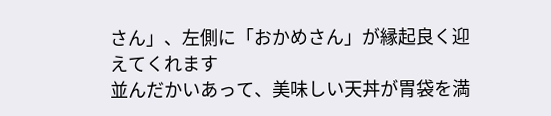さん」、左側に「おかめさん」が縁起良く迎えてくれます
並んだかいあって、美味しい天丼が胃袋を満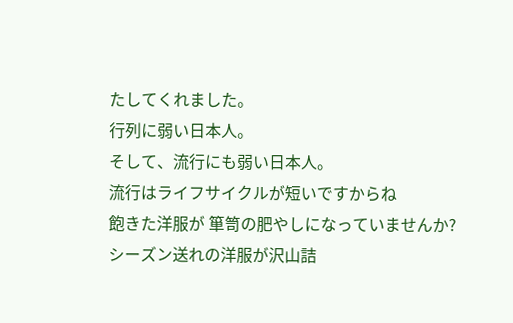たしてくれました。
行列に弱い日本人。
そして、流行にも弱い日本人。
流行はライフサイクルが短いですからね
飽きた洋服が 箪笥の肥やしになっていませんか?
シーズン送れの洋服が沢山詰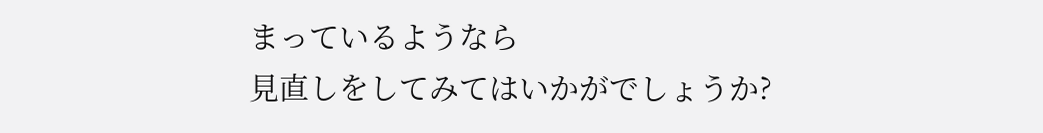まっているようなら
見直しをしてみてはいかがでしょうか?